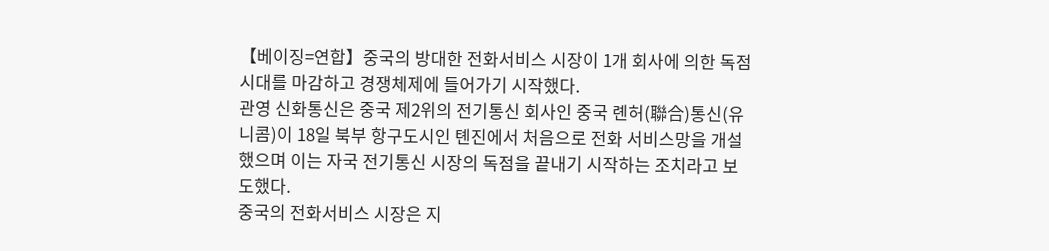【베이징=연합】중국의 방대한 전화서비스 시장이 1개 회사에 의한 독점시대를 마감하고 경쟁체제에 들어가기 시작했다.
관영 신화통신은 중국 제2위의 전기통신 회사인 중국 롄허(聯合)통신(유니콤)이 18일 북부 항구도시인 톈진에서 처음으로 전화 서비스망을 개설했으며 이는 자국 전기통신 시장의 독점을 끝내기 시작하는 조치라고 보도했다.
중국의 전화서비스 시장은 지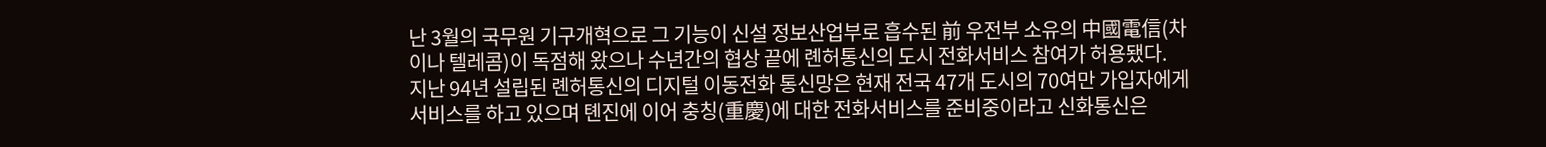난 3월의 국무원 기구개혁으로 그 기능이 신설 정보산업부로 흡수된 前 우전부 소유의 中國電信(차이나 텔레콤)이 독점해 왔으나 수년간의 협상 끝에 롄허통신의 도시 전화서비스 참여가 허용됐다.
지난 94년 설립된 롄허통신의 디지털 이동전화 통신망은 현재 전국 47개 도시의 70여만 가입자에게 서비스를 하고 있으며 톈진에 이어 충칭(重慶)에 대한 전화서비스를 준비중이라고 신화통신은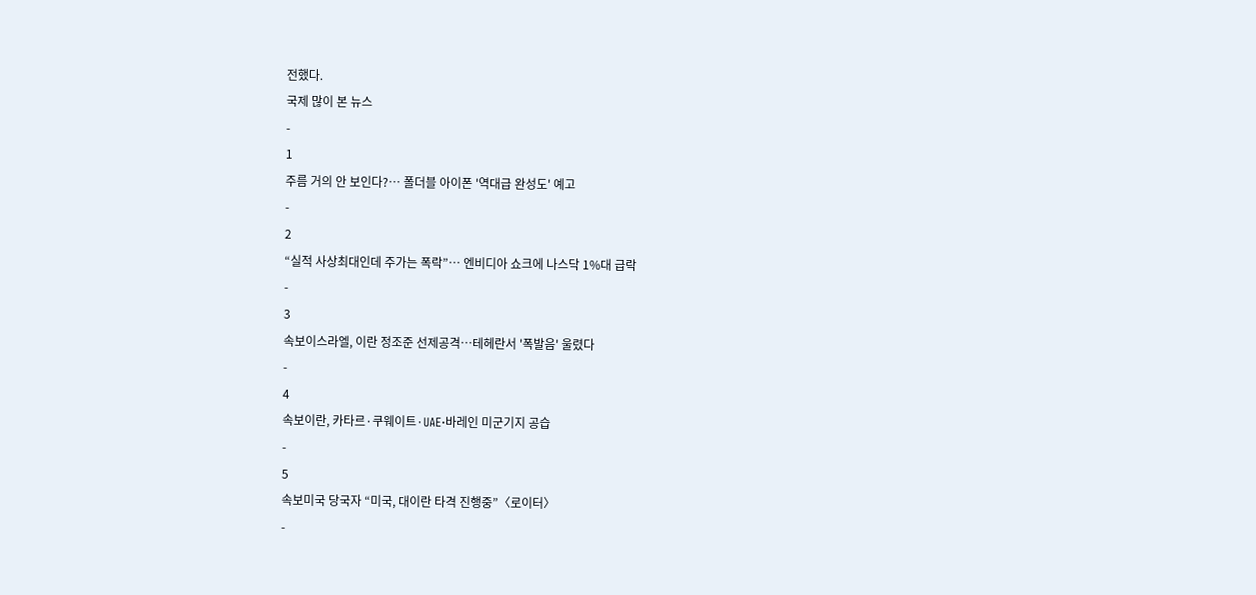전했다.
국제 많이 본 뉴스
-
1
주름 거의 안 보인다?… 폴더블 아이폰 '역대급 완성도' 예고
-
2
“실적 사상최대인데 주가는 폭락”… 엔비디아 쇼크에 나스닥 1%대 급락
-
3
속보이스라엘, 이란 정조준 선제공격…테헤란서 '폭발음' 울렸다
-
4
속보이란, 카타르·쿠웨이트·UAE·바레인 미군기지 공습
-
5
속보미국 당국자 “미국, 대이란 타격 진행중”〈로이터〉
-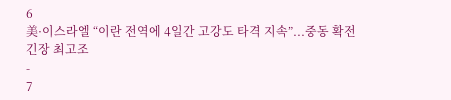6
美·이스라엘 “이란 전역에 4일간 고강도 타격 지속”...중동 확전 긴장 최고조
-
7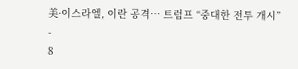美·이스라엘, 이란 공격… 트럼프 “중대한 전투 개시”
-
8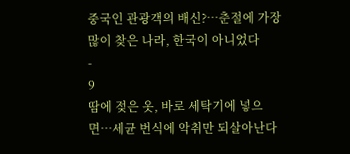중국인 관광객의 배신?…춘절에 가장 많이 찾은 나라, 한국이 아니었다
-
9
땀에 젖은 옷, 바로 세탁기에 넣으면…세균 번식에 악취만 되살아난다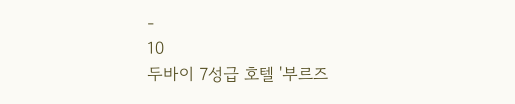-
10
두바이 7성급 호텔 '부르즈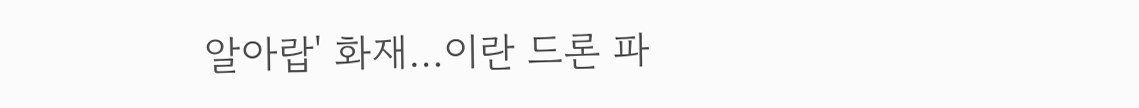알아랍' 화재…이란 드론 파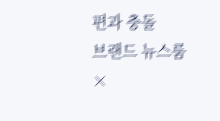편과 충돌
브랜드 뉴스룸
×